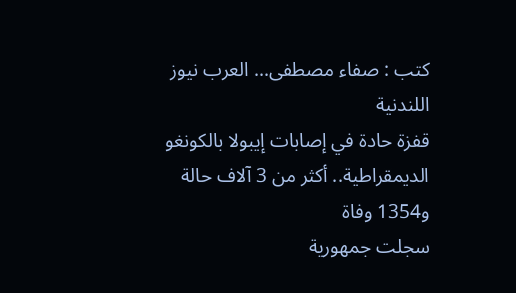كتب : صفاء مصطفى... العرب نيوز اللندنية
قفزة حادة في إصابات إيبولا بالكونغو الديمقراطية.. أكثر من 3 آلاف حالة و1354 وفاة
سجلت جمهورية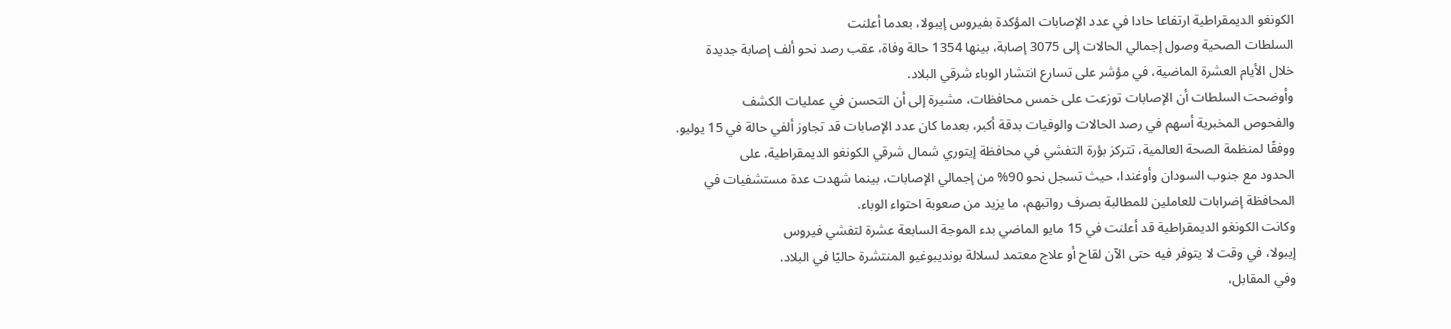الكونغو الديمقراطية ارتفاعا حادا في عدد الإصابات المؤكدة بفيروس إيبولا، بعدما أعلنت
السلطات الصحية وصول إجمالي الحالات إلى 3075 إصابة، بينها 1354 حالة وفاة، عقب رصد نحو ألف إصابة جديدة
خلال الأيام العشرة الماضية، في مؤشر على تسارع انتشار الوباء شرقي البلاد.
وأوضحت السلطات أن الإصابات توزعت على خمس محافظات، مشيرة إلى أن التحسن في عمليات الكشف
والفحوص المخبرية أسهم في رصد الحالات والوفيات بدقة أكبر، بعدما كان عدد الإصابات قد تجاوز ألفي حالة في 15 يوليو.
ووفقًا لمنظمة الصحة العالمية، تتركز بؤرة التفشي في محافظة إيتوري شمال شرقي الكونغو الديمقراطية، على
الحدود مع جنوب السودان وأوغندا، حيث تسجل نحو 90% من إجمالي الإصابات، بينما شهدت عدة مستشفيات في
المحافظة إضرابات للعاملين للمطالبة بصرف رواتبهم، ما يزيد من صعوبة احتواء الوباء.
وكانت الكونغو الديمقراطية قد أعلنت في 15 مايو الماضي بدء الموجة السابعة عشرة لتفشي فيروس
إيبولا، في وقت لا يتوفر فيه حتى الآن لقاح أو علاج معتمد لسلالة بونديبوغيو المنتشرة حاليًا في البلاد.
وفي المقابل،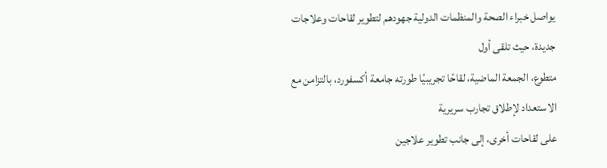يواصل خبراء الصحة والمنظمات الدولية جهودهم لتطوير لقاحات وعلاجات جديدة، حيث تلقى أول
متطوع، الجمعة الماضية، لقاحًا تجريبيًا طورته جامعة أكسفورد، بالتزامن مع الاستعداد لإطلاق تجارب سريرية
على لقاحات أخرى، إلى جانب تطوير علاجين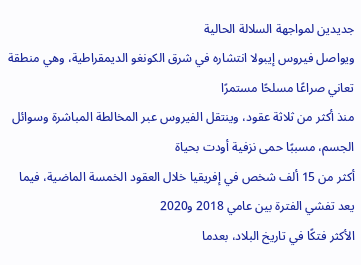جديدين لمواجهة السلالة الحالية
ويواصل فيروس إيبولا انتشاره في شرق الكونغو الديمقراطية، وهي منطقة تعاني صراعًا مسلحًا مستمرًا
منذ أكثر من ثلاثة عقود، وينتقل الفيروس عبر المخالطة المباشرة وسوائل الجسم، مسببًا حمى نزفية أودت بحياة
أكثر من 15 ألف شخص في إفريقيا خلال العقود الخمسة الماضية، فيما يعد تفشي الفترة بين عامي 2018 و2020
الأكثر فتكًا في تاريخ البلاد، بعدما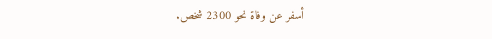أسفر عن وفاة نحو 2300 شخص.